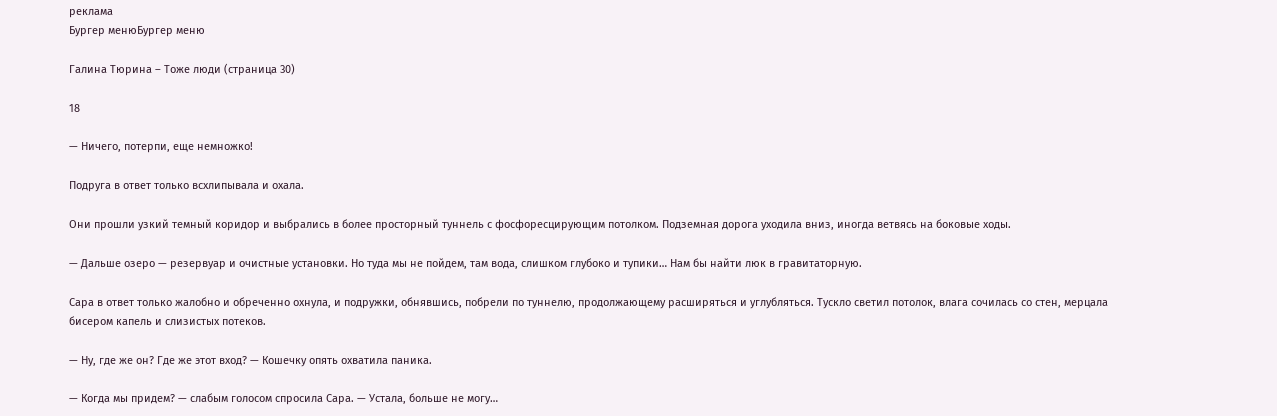реклама
Бургер менюБургер меню

Галина Тюрина – Тоже люди (страница 30)

18

— Ничего, потерпи, еще немножко!

Подруга в ответ только всхлипывала и охала.

Они прошли узкий темный коридор и выбрались в более просторный туннель с фосфоресцирующим потолком. Подземная дорога уходила вниз, иногда ветвясь на боковые ходы.

— Дальше озеро — резервуар и очистные установки. Но туда мы не пойдем, там вода, слишком глубоко и тупики… Нам бы найти люк в гравитаторную.

Сара в ответ только жалобно и обреченно охнула, и подружки, обнявшись, побрели по туннелю, продолжающему расширяться и углубляться. Тускло светил потолок, влага сочилась со стен, мерцала бисером капель и слизистых потеков.

— Ну, где же он? Где же этот вход? — Кошечку опять охватила паника.

— Когда мы придем? — слабым голосом спросила Сара. — Устала, больше не могу…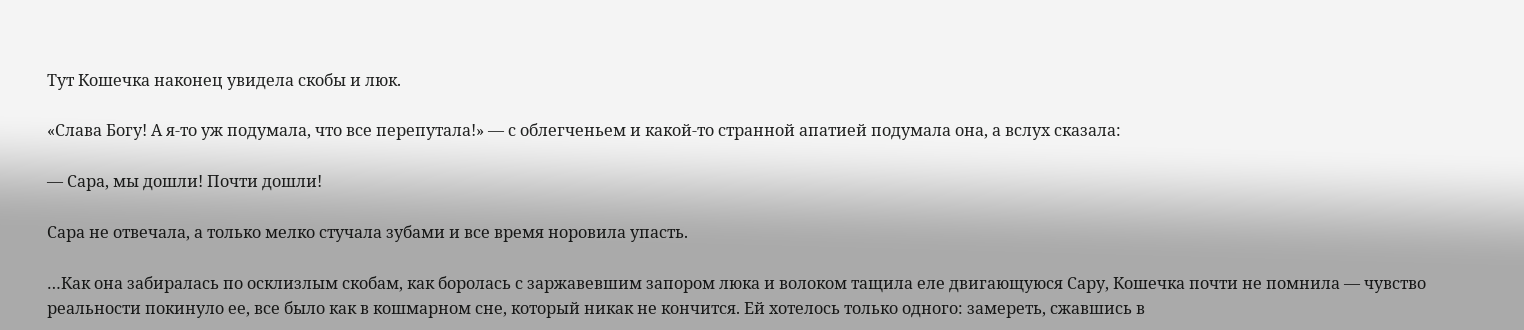Тут Кошечка наконец увидела скобы и люк.

«Слава Богу! А я-то уж подумала, что все перепутала!» — с облегченьем и какой-то странной апатией подумала она, а вслух сказала:

— Сара, мы дошли! Почти дошли!

Сара не отвечала, а только мелко стучала зубами и все время норовила упасть.

…Как она забиралась по осклизлым скобам, как боролась с заржавевшим запором люка и волоком тащила еле двигающуюся Сару, Кошечка почти не помнила — чувство реальности покинуло ее, все было как в кошмарном сне, который никак не кончится. Ей хотелось только одного: замереть, сжавшись в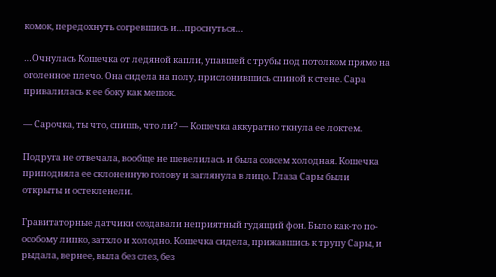комок, передохнуть согревшись и…проснуться…

…Очнулась Кошечка от ледяной капли, упавшей с трубы под потолком прямо на оголенное плечо. Она сидела на полу, прислонившись спиной к стене. Сара привалилась к ее боку как мешок.

— Сарочка, ты что, спишь, что ли? — Кошечка аккуратно ткнула ее локтем.

Подруга не отвечала, вообще не шевелилась и была совсем холодная. Кошечка приподняла ее склоненную голову и заглянула в лицо. Глаза Сары были открыты и остекленели.

Гравитаторные датчики создавали неприятный гудящий фон. Было как-то по-особому липко, затхло и холодно. Кошечка сидела, прижавшись к трупу Сары, и рыдала, вернее, выла без слез, без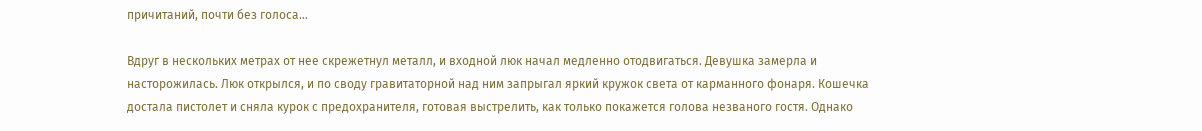причитаний, почти без голоса…

Вдруг в нескольких метрах от нее скрежетнул металл, и входной люк начал медленно отодвигаться. Девушка замерла и насторожилась. Люк открылся, и по своду гравитаторной над ним запрыгал яркий кружок света от карманного фонаря. Кошечка достала пистолет и сняла курок с предохранителя, готовая выстрелить, как только покажется голова незваного гостя. Однако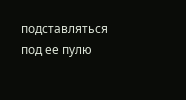подставляться под ее пулю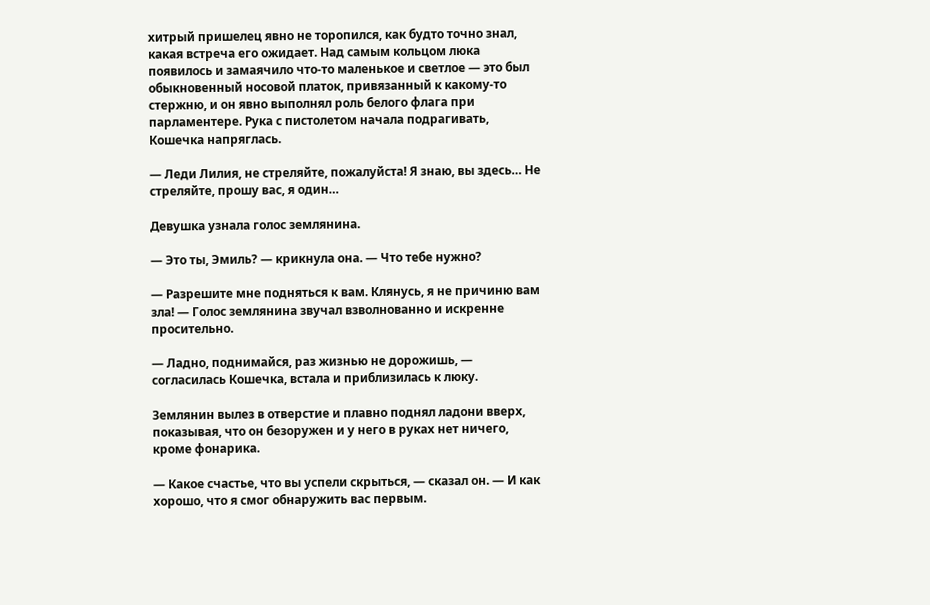хитрый пришелец явно не торопился, как будто точно знал, какая встреча его ожидает. Над самым кольцом люка появилось и замаячило что-то маленькое и светлое — это был обыкновенный носовой платок, привязанный к какому-то стержню, и он явно выполнял роль белого флага при парламентере. Рука с пистолетом начала подрагивать, Кошечка напряглась.

— Леди Лилия, не стреляйте, пожалуйста! Я знаю, вы здесь… Не стреляйте, прошу вас, я один…

Девушка узнала голос землянина.

— Это ты, Эмиль? — крикнула она. — Что тебе нужно?

— Разрешите мне подняться к вам. Клянусь, я не причиню вам зла! — Голос землянина звучал взволнованно и искренне просительно.

— Ладно, поднимайся, раз жизнью не дорожишь, — согласилась Кошечка, встала и приблизилась к люку.

Землянин вылез в отверстие и плавно поднял ладони вверх, показывая, что он безоружен и у него в руках нет ничего, кроме фонарика.

— Какое счастье, что вы успели скрыться, — сказал он. — И как хорошо, что я смог обнаружить вас первым.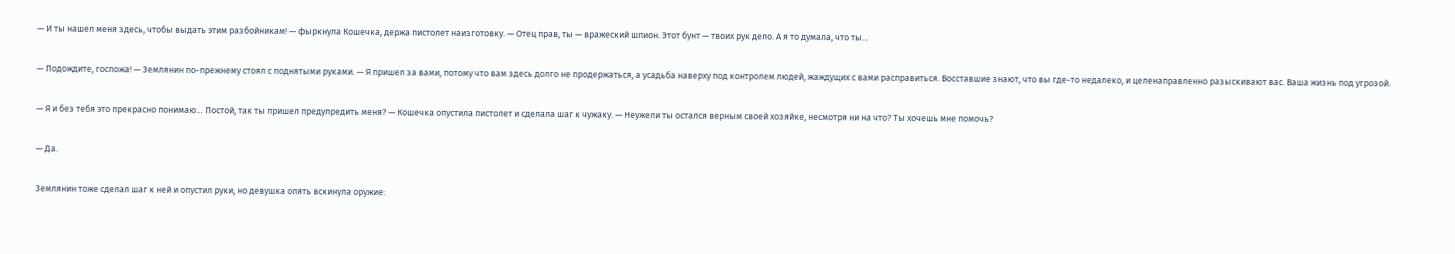— И ты нашел меня здесь, чтобы выдать этим разбойникам! — фыркнула Кошечка, держа пистолет наизготовку. — Отец прав, ты — вражеский шпион. Этот бунт — твоих рук дело. А я то думала, что ты…

— Подождите, госпожа! — Землянин по-прежнему стоял с поднятыми руками. — Я пришел за вами, потому что вам здесь долго не продержаться, а усадьба наверху под контролем людей, жаждущих с вами расправиться. Восставшие знают, что вы где-то недалеко, и целенаправленно разыскивают вас. Ваша жизнь под угрозой.

— Я и без тебя это прекрасно понимаю… Постой, так ты пришел предупредить меня? — Кошечка опустила пистолет и сделала шаг к чужаку. — Неужели ты остался верным своей хозяйке, несмотря ни на что? Ты хочешь мне помочь?

— Да.

Землянин тоже сделал шаг к ней и опустил руки, но девушка опять вскинула оружие: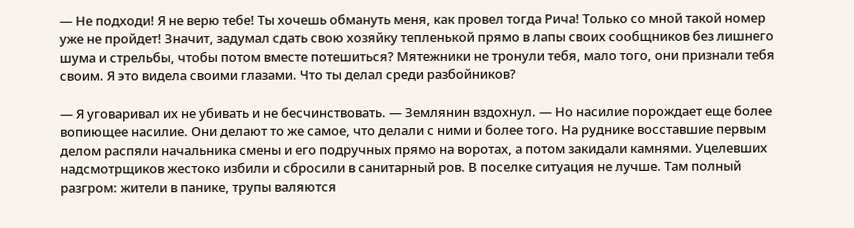— Не подходи! Я не верю тебе! Ты хочешь обмануть меня, как провел тогда Рича! Только со мной такой номер уже не пройдет! Значит, задумал сдать свою хозяйку тепленькой прямо в лапы своих сообщников без лишнего шума и стрельбы, чтобы потом вместе потешиться? Мятежники не тронули тебя, мало того, они признали тебя своим. Я это видела своими глазами. Что ты делал среди разбойников?

— Я уговаривал их не убивать и не бесчинствовать. — Землянин вздохнул. — Но насилие порождает еще более вопиющее насилие. Они делают то же самое, что делали с ними и более того. На руднике восставшие первым делом распяли начальника смены и его подручных прямо на воротах, а потом закидали камнями. Уцелевших надсмотрщиков жестоко избили и сбросили в санитарный ров. В поселке ситуация не лучше. Там полный разгром: жители в панике, трупы валяются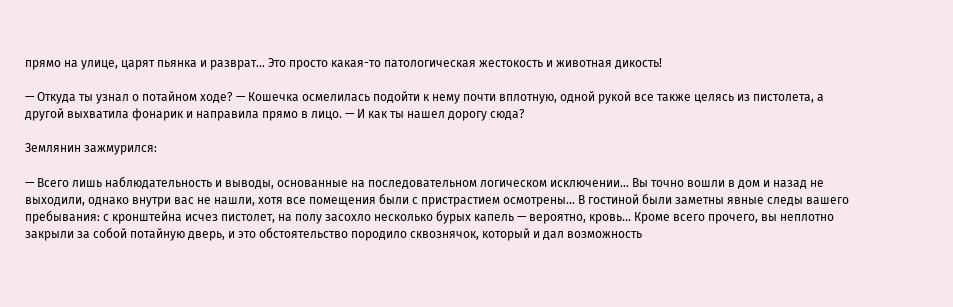прямо на улице, царят пьянка и разврат… Это просто какая-то патологическая жестокость и животная дикость!

— Откуда ты узнал о потайном ходе? — Кошечка осмелилась подойти к нему почти вплотную, одной рукой все также целясь из пистолета, а другой выхватила фонарик и направила прямо в лицо. — И как ты нашел дорогу сюда?

Землянин зажмурился:

— Всего лишь наблюдательность и выводы, основанные на последовательном логическом исключении… Вы точно вошли в дом и назад не выходили, однако внутри вас не нашли, хотя все помещения были с пристрастием осмотрены… В гостиной были заметны явные следы вашего пребывания: с кронштейна исчез пистолет, на полу засохло несколько бурых капель — вероятно, кровь… Кроме всего прочего, вы неплотно закрыли за собой потайную дверь, и это обстоятельство породило сквознячок, который и дал возможность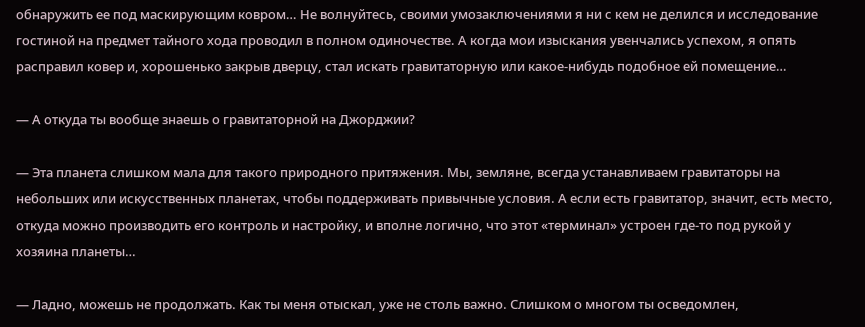обнаружить ее под маскирующим ковром… Не волнуйтесь, своими умозаключениями я ни с кем не делился и исследование гостиной на предмет тайного хода проводил в полном одиночестве. А когда мои изыскания увенчались успехом, я опять расправил ковер и, хорошенько закрыв дверцу, стал искать гравитаторную или какое-нибудь подобное ей помещение…

— А откуда ты вообще знаешь о гравитаторной на Джорджии?

— Эта планета слишком мала для такого природного притяжения. Мы, земляне, всегда устанавливаем гравитаторы на небольших или искусственных планетах, чтобы поддерживать привычные условия. А если есть гравитатор, значит, есть место, откуда можно производить его контроль и настройку, и вполне логично, что этот «терминал» устроен где-то под рукой у хозяина планеты…

— Ладно, можешь не продолжать. Как ты меня отыскал, уже не столь важно. Слишком о многом ты осведомлен,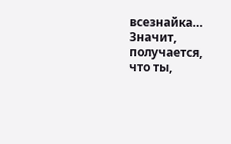всезнайка… Значит, получается, что ты,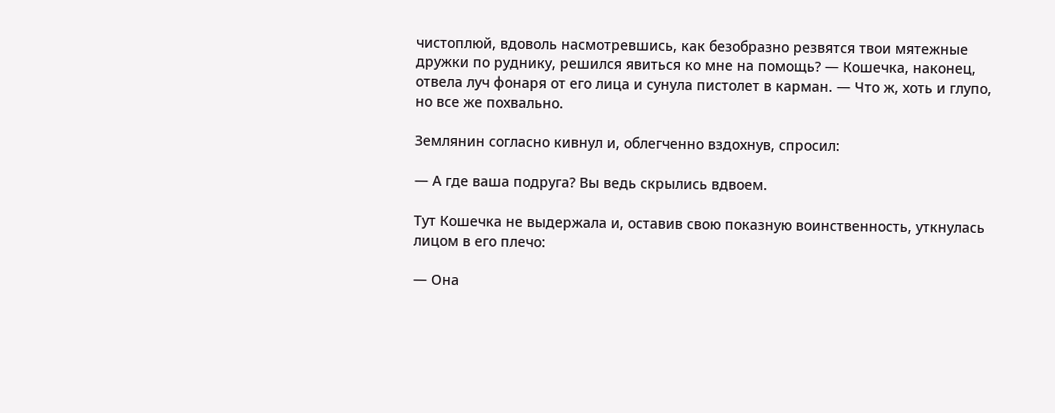чистоплюй, вдоволь насмотревшись, как безобразно резвятся твои мятежные дружки по руднику, решился явиться ко мне на помощь? — Кошечка, наконец, отвела луч фонаря от его лица и сунула пистолет в карман. — Что ж, хоть и глупо, но все же похвально.

Землянин согласно кивнул и, облегченно вздохнув, спросил:

— А где ваша подруга? Вы ведь скрылись вдвоем.

Тут Кошечка не выдержала и, оставив свою показную воинственность, уткнулась лицом в его плечо:

— Она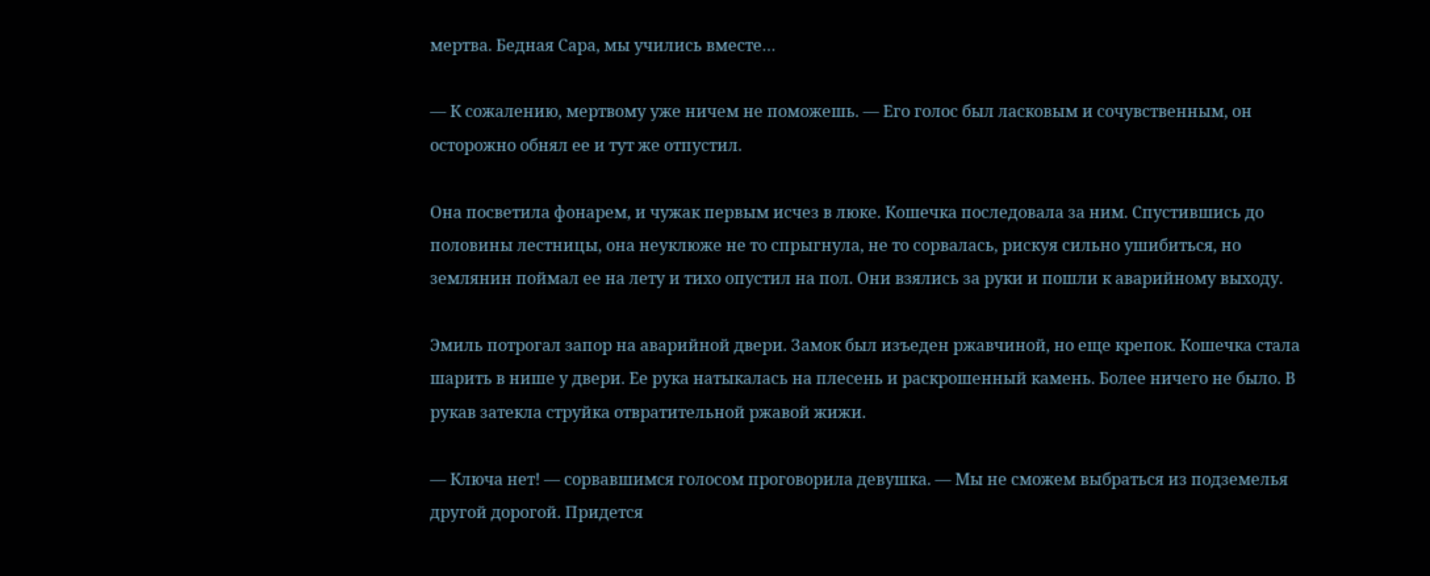мертва. Бедная Сара, мы учились вместе…

— К сожалению, мертвому уже ничем не поможешь. — Его голос был ласковым и сочувственным, он осторожно обнял ее и тут же отпустил.

Она посветила фонарем, и чужак первым исчез в люке. Кошечка последовала за ним. Спустившись до половины лестницы, она неуклюже не то спрыгнула, не то сорвалась, рискуя сильно ушибиться, но землянин поймал ее на лету и тихо опустил на пол. Они взялись за руки и пошли к аварийному выходу.

Эмиль потрогал запор на аварийной двери. Замок был изъеден ржавчиной, но еще крепок. Кошечка стала шарить в нише у двери. Ее рука натыкалась на плесень и раскрошенный камень. Более ничего не было. В рукав затекла струйка отвратительной ржавой жижи.

— Ключа нет! — сорвавшимся голосом проговорила девушка. — Мы не сможем выбраться из подземелья другой дорогой. Придется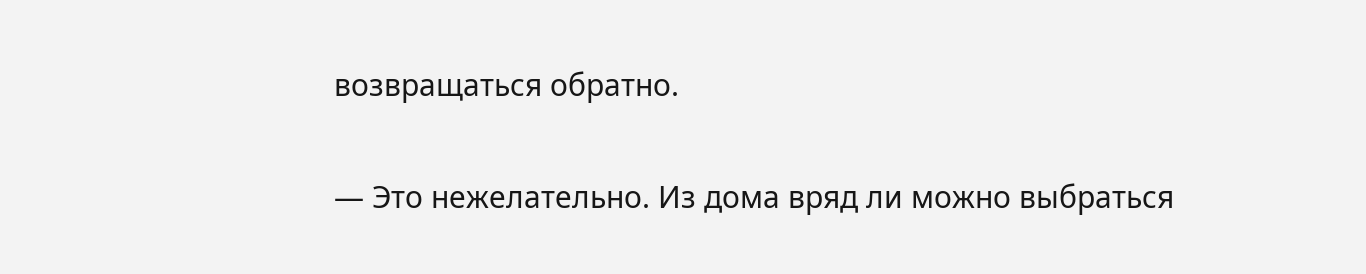возвращаться обратно.

— Это нежелательно. Из дома вряд ли можно выбраться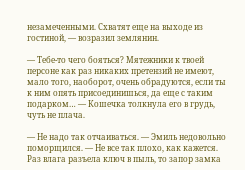незамеченными. Схватят еще на выходе из гостиной, — возразил землянин.

— Тебе-то чего бояться? Мятежники к твоей персоне как раз никаких претензий не имеют, мало того, наоборот, очень обрадуются, если ты к ним опять присоединишься, да еще с таким подарком… — Кошечка толкнула его в грудь, чуть не плача.

— Не надо так отчаиваться. — Эмиль недовольно поморщился. — Не все так плохо, как кажется. Раз влага разъела ключ в пыль, то запор замка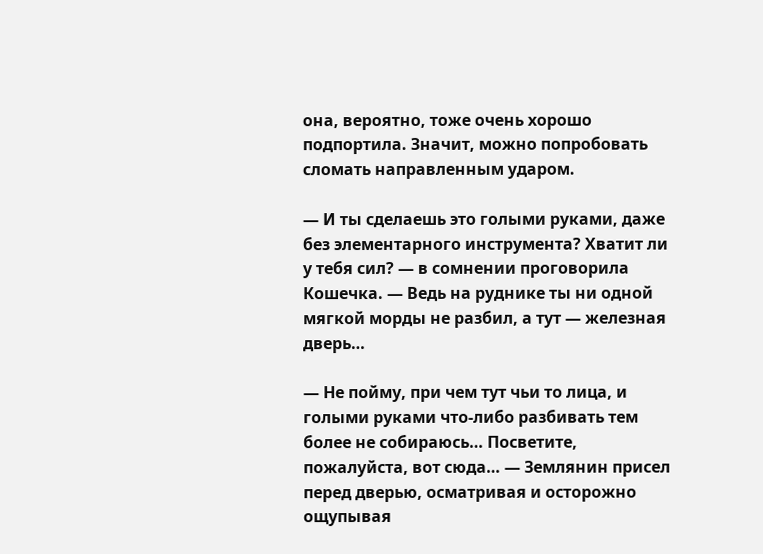она, вероятно, тоже очень хорошо подпортила. Значит, можно попробовать сломать направленным ударом.

— И ты сделаешь это голыми руками, даже без элементарного инструмента? Хватит ли у тебя сил? — в сомнении проговорила Кошечка. — Ведь на руднике ты ни одной мягкой морды не разбил, а тут — железная дверь…

— Не пойму, при чем тут чьи то лица, и голыми руками что-либо разбивать тем более не собираюсь… Посветите, пожалуйста, вот сюда… — Землянин присел перед дверью, осматривая и осторожно ощупывая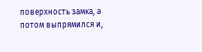поверхность замка, а потом выпрямился и,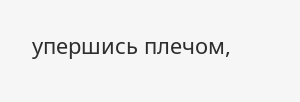упершись плечом,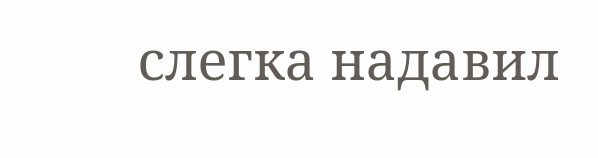слегка надавил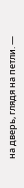на дверь, глядя на петли. —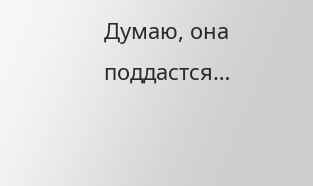Думаю, она поддастся…